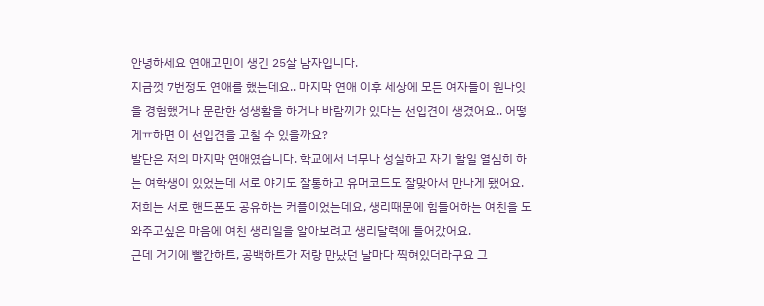안녕하세요 연애고민이 생긴 25살 남자입니다.
지금껏 7번정도 연애를 했는데요.. 마지막 연애 이후 세상에 모든 여자들이 원나잇을 경험했거나 문란한 성생활을 하거나 바람끼가 있다는 선입견이 생겼어요.. 어떻게ㅠ하면 이 선입견을 고칠 수 있을까요?
발단은 저의 마지막 연애였습니다. 학교에서 너무나 성실하고 자기 할일 열심히 하는 여학생이 있었는데 서로 야기도 잘통하고 유머코드도 잘맞아서 만나게 됐어요.
저희는 서로 핸드폰도 공유하는 커플이었는데요, 생리때문에 힘들어하는 여친을 도와주고싶은 마음에 여친 생리일을 알아보려고 생리달력에 들어갔어요.
근데 거기에 빨간하트, 공백하트가 저랑 만났던 날마다 찍혀있더라구요 그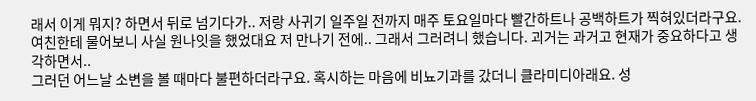래서 이게 뭐지? 하면서 뒤로 넘기다가.. 저랑 사귀기 일주일 전까지 매주 토요일마다 빨간하트나 공백하트가 찍혀있더라구요. 여친한테 물어보니 사실 원나잇을 했었대요 저 만나기 전에.. 그래서 그러려니 했습니다. 괴거는 과거고 현재가 중요하다고 생각하면서..
그러던 어느날 소변을 볼 때마다 불편하더라구요. 혹시하는 마음에 비뇨기과를 갔더니 클라미디아래요. 성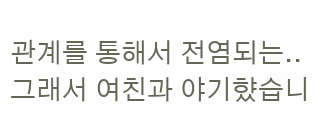관계를 통해서 전염되는.. 그래서 여친과 야기햤습니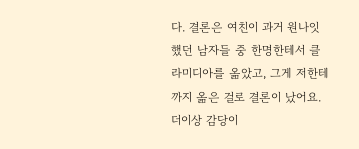다. 결론은 여친이 과거 원나잇했던 남자들 중 한명한테서 클라미디아를 옮았고, 그게 저한테까지 옮은 걸로 결론이 났어요.
더이상 감당이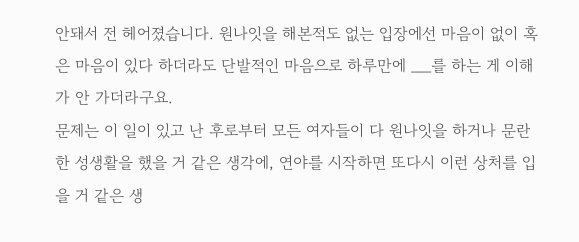안돼서 전 헤어졌습니다. 원나잇을 해본적도 없는 입장에선 마음이 없이 혹은 마음이 있다 하더라도 단발적인 마음으로 하루만에 __를 하는 게 이해가 안 가더라구요.
문제는 이 일이 있고 난 후로부터 모든 여자들이 다 원나잇을 하거나 문란한 성생활을 했을 거 같은 생각에, 연야를 시작하면 또다시 이런 상처를 입을 거 같은 생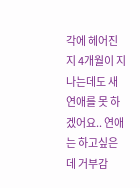각에 헤어진지 4개월이 지나는데도 새 연애를 못 하겠어요.. 연애는 하고싶은데 거부감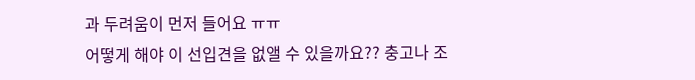과 두려움이 먼저 들어요 ㅠㅠ
어떻게 해야 이 선입견을 없앨 수 있을까요?? 충고나 조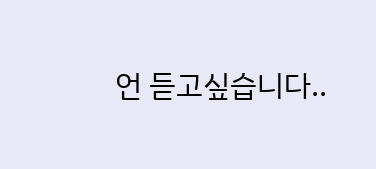언 듣고싶습니다..